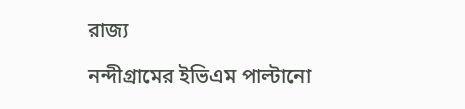রাজ্য

নন্দীগ্রামের ইভিএম পাল্টানো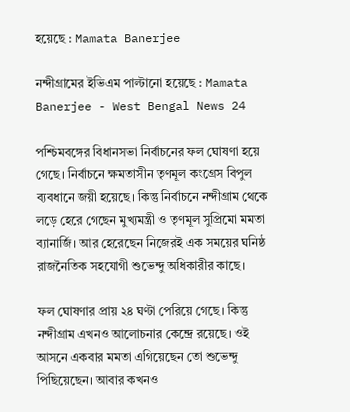হয়েছে : Mamata Banerjee

নন্দীগ্রামের ইভিএম পাল্টানো হয়েছে : Mamata Banerjee - West Bengal News 24

পশ্চিমবঙ্গের বিধানসভা নির্বাচনের ফল ঘোষণা হয়ে গেছে। নির্বাচনে ক্ষমতাসীন তৃণমূল কংগ্রেস বিপুল ব্যবধানে জয়ী হয়েছে। কিন্তু নির্বাচনে নন্দীগ্রাম থেকে লড়ে হেরে গেছেন মুখ্যমন্ত্রী ও তৃণমূল সুপ্রিমো মমতা ব্যানার্জি। আর হেরেছেন নিজেরই এক সময়ের ঘনিষ্ঠ রাজনৈতিক সহযোগী শুভেন্দু অধিকারীর কাছে।

ফল ঘোষণার প্রায় ২৪ ঘণ্টা পেরিয়ে গেছে। কিন্তু নন্দীগ্রাম এখনও আলোচনার কেন্দ্রে রয়েছে। ওই আসনে একবার মমতা এগিয়েছেন তো শুভেন্দু পিছিয়েছেন। আবার কখনও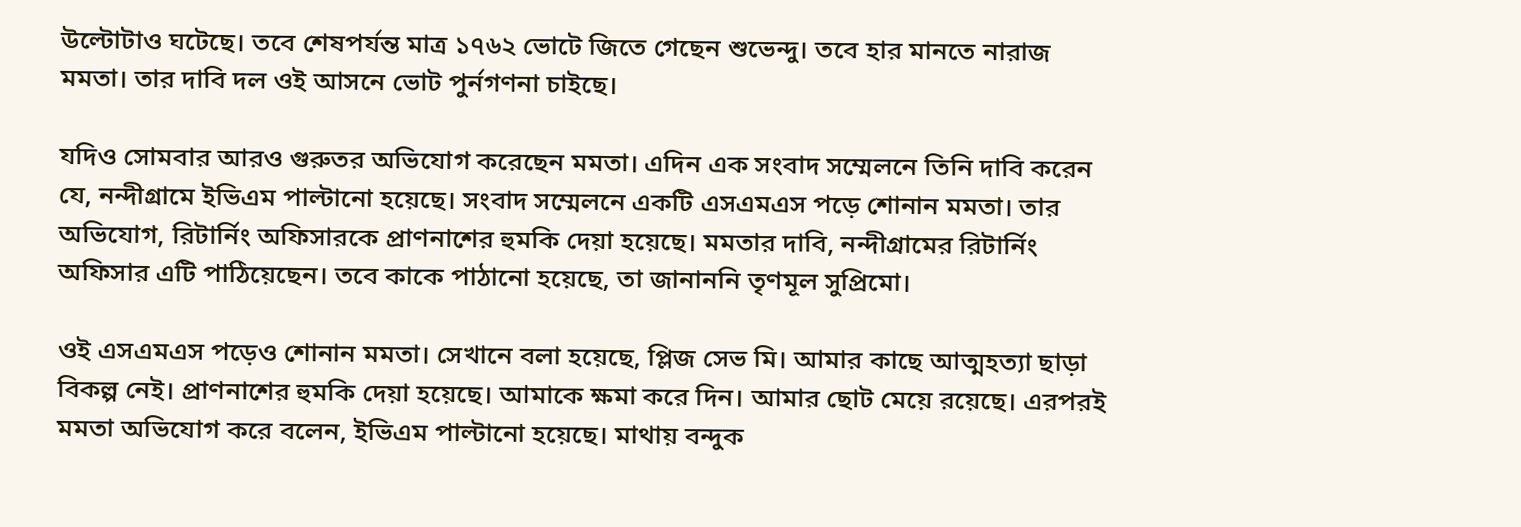উল্টোটাও ঘটেছে। তবে শেষপর্যন্ত মাত্র ১৭৬২ ভোটে জিতে গেছেন শুভেন্দু। তবে হার মানতে নারাজ মমতা। তার দাবি দল ওই আসনে ভোট পুর্নগণনা চাইছে।

যদিও সোমবার আরও গুরুতর অভিযোগ করেছেন মমতা। এদিন এক সংবাদ সম্মেলনে তিনি দাবি করেন যে, নন্দীগ্রামে ইভিএম পাল্টানো হয়েছে। সংবাদ সম্মেলনে একটি এসএমএস পড়ে শোনান মমতা। তার অভিযোগ, রিটার্নিং অফিসারকে প্রাণনাশের হুমকি দেয়া হয়েছে। মমতার দাবি, নন্দীগ্রামের রিটার্নিং অফিসার এটি পাঠিয়েছেন। তবে কাকে পাঠানো হয়েছে, তা জানাননি তৃণমূল সুপ্রিমো।

ওই এসএমএস পড়েও শোনান মমতা। সেখানে বলা হয়েছে, প্লিজ সেভ মি। আমার কাছে আত্মহত্যা ছাড়া বিকল্প নেই। প্রাণনাশের হুমকি দেয়া হয়েছে। আমাকে ক্ষমা করে দিন। আমার ছোট মেয়ে রয়েছে। এরপরই মমতা অভিযোগ করে বলেন, ইভিএম পাল্টানো হয়েছে। মাথায় বন্দুক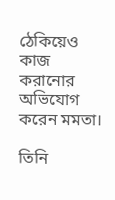ঠেকিয়েও কাজ করানোর অভিযোগ করেন মমতা।

তিনি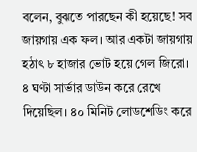বলেন, বুঝতে পারছেন কী হয়েছে! সব জায়গায় এক ফল। আর একটা জায়গায় হঠাৎ ৮ হাজার ভোট হয়ে গেল জিরো। ৪ ঘণ্টা সার্ভার ডাউন করে রেখে দিয়েছিল। ৪০ মিনিট লোডশেডিং করে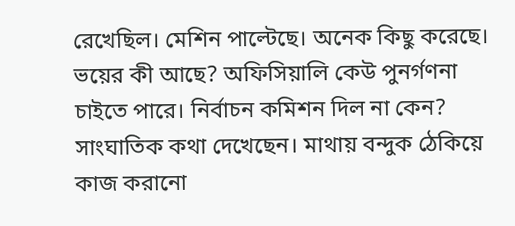রেখেছিল। মেশিন পাল্টেছে। অনেক কিছু করেছে। ভয়ের কী আছে? অফিসিয়ালি কেউ পুনর্গণনা চাইতে পারে। নির্বাচন কমিশন দিল না কেন? সাংঘাতিক কথা দেখেছেন। মাথায় বন্দুক ঠেকিয়ে কাজ করানো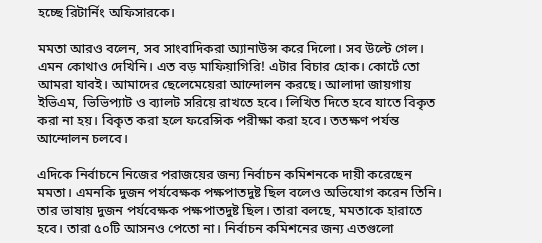হচ্ছে রিটার্নিং অফিসারকে।

মমতা আরও বলেন, সব সাংবাদিকরা অ্যানাউন্স করে দিলো। সব উল্টে গেল। এমন কোথাও দেখিনি। এত বড় মাফিয়াগিরি! এটার বিচার হোক। কোর্টে তো আমরা যাবই। আমাদের ছেলেমেয়েরা আন্দোলন করছে। আলাদা জায়গায় ইভিএম, ভিভিপ্যাট ও ব্যালট সরিয়ে রাখতে হবে। লিখিত দিতে হবে যাতে বিকৃত করা না হয়। বিকৃত করা হলে ফরেন্সিক পরীক্ষা করা হবে। ততক্ষণ পর্যন্ত আন্দোলন চলবে।

এদিকে নির্বাচনে নিজের পরাজয়ের জন্য নির্বাচন কমিশনকে দায়ী করেছেন মমতা। এমনকি দুজন পর্যবেক্ষক পক্ষপাতদুষ্ট ছিল বলেও অভিযোগ করেন তিনি। তার ভাষায় দুজন পর্যবেক্ষক পক্ষপাতদুষ্ট ছিল। তারা বলছে, মমতাকে হারাতে হবে। তারা ৫০টি আসনও পেতো না। নির্বাচন কমিশনের জন্য এতগুলো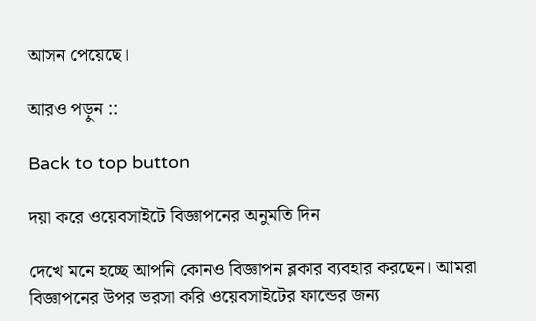আসন পেয়েছে।

আরও পড়ুন ::

Back to top button

দয়া করে ওয়েবসাইটে বিজ্ঞাপনের অনুমতি দিন

দেখে মনে হচ্ছে আপনি কোনও বিজ্ঞাপন ব্লকার ব্যবহার করছেন। আমরা বিজ্ঞাপনের উপর ভরসা করি ওয়েবসাইটের ফান্ডের জন্য